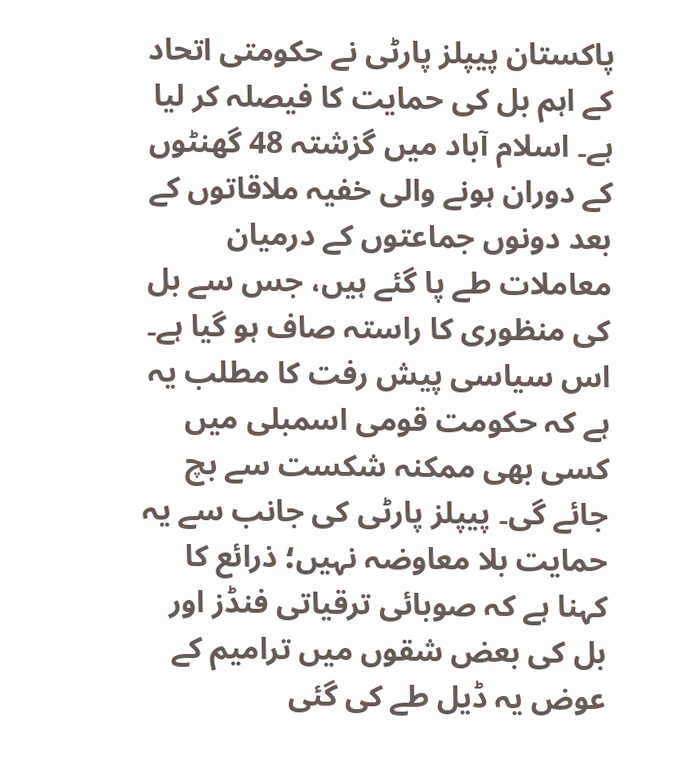پاکستان پیپلز پارٹی نے حکومتی اتحاد کے اہم بل کی حمایت کا فیصلہ کر لیا ہے۔ اسلام آباد میں گزشتہ 48 گھنٹوں کے دوران ہونے والی خفیہ ملاقاتوں کے بعد دونوں جماعتوں کے درمیان معاملات طے پا گئے ہیں، جس سے بل کی منظوری کا راستہ صاف ہو گیا ہے۔
اس سیاسی پیش رفت کا مطلب یہ ہے کہ حکومت قومی اسمبلی میں کسی بھی ممکنہ شکست سے بچ جائے گی۔ پیپلز پارٹی کی جانب سے یہ حمایت بلا معاوضہ نہیں؛ ذرائع کا کہنا ہے کہ صوبائی ترقیاتی فنڈز اور بل کی بعض شقوں میں ترامیم کے عوض یہ ڈیل طے کی گئی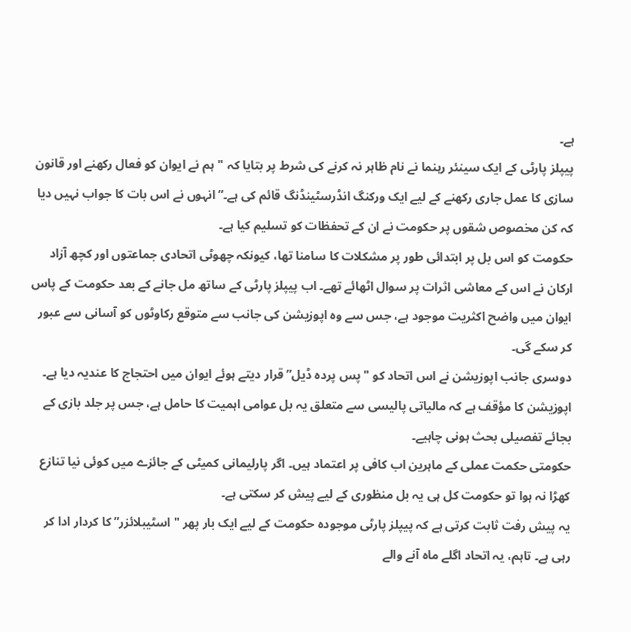ہے۔
پیپلز پارٹی کے ایک سینئر رہنما نے نام ظاہر نہ کرنے کی شرط پر بتایا کہ "ہم نے ایوان کو فعال رکھنے اور قانون سازی کا عمل جاری رکھنے کے لیے ایک ورکنگ انڈرسٹینڈنگ قائم کی ہے۔” انہوں نے اس بات کا جواب نہیں دیا کہ کن مخصوص شقوں پر حکومت نے ان کے تحفظات کو تسلیم کیا ہے۔
حکومت کو اس بل پر ابتدائی طور پر مشکلات کا سامنا تھا، کیونکہ چھوٹی اتحادی جماعتوں اور کچھ آزاد ارکان نے اس کے معاشی اثرات پر سوال اٹھائے تھے۔ اب پیپلز پارٹی کے ساتھ مل جانے کے بعد حکومت کے پاس ایوان میں واضح اکثریت موجود ہے، جس سے وہ اپوزیشن کی جانب سے متوقع رکاوٹوں کو آسانی سے عبور کر سکے گی۔
دوسری جانب اپوزیشن نے اس اتحاد کو "پس پردہ ڈیل” قرار دیتے ہوئے ایوان میں احتجاج کا عندیہ دیا ہے۔ اپوزیشن کا مؤقف ہے کہ مالیاتی پالیسی سے متعلق یہ بل عوامی اہمیت کا حامل ہے، جس پر جلد بازی کے بجائے تفصیلی بحث ہونی چاہیے۔
حکومتی حکمت عملی کے ماہرین اب کافی پر اعتماد ہیں۔ اگر پارلیمانی کمیٹی کے جائزے میں کوئی نیا تنازع کھڑا نہ ہوا تو حکومت کل ہی یہ بل منظوری کے لیے پیش کر سکتی ہے۔
یہ پیش رفت ثابت کرتی ہے کہ پیپلز پارٹی موجودہ حکومت کے لیے ایک بار پھر "اسٹیبلائزر” کا کردار ادا کر رہی ہے۔ تاہم، یہ اتحاد اگلے ماہ آنے والے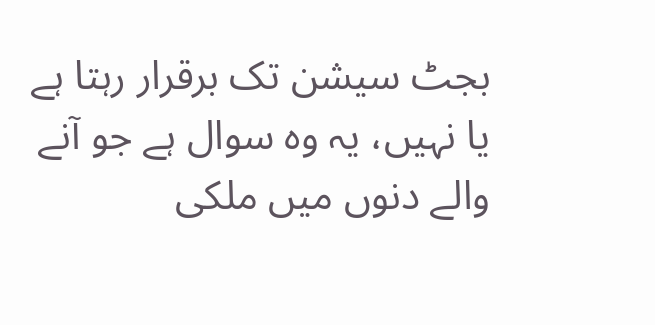بجٹ سیشن تک برقرار رہتا ہے یا نہیں، یہ وہ سوال ہے جو آنے والے دنوں میں ملکی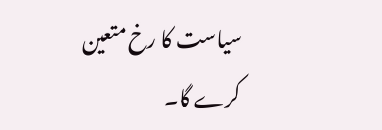سیاست کا رخ متعین کرے گا۔